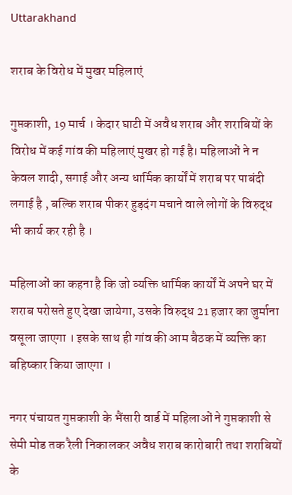Uttarakhand

शराब के विरोध में मुखर महिलाएं

गुप्तकाशी, 19 मार्च । केदार घाटी में अवैध शराब और शराबियों के विरोध में कई गांव की महिलाएं मुखर हो गई है। महिलाओं ने न केवल शादी, सगाई और अन्य धार्मिक कार्यों में शराब पर पाबंदी लगाई है , बल्कि शराब पीकर हुड़दंग मचाने वाले लोगों के विरुद्ध भी कार्य कर रही है ।

महिलाओं का कहना है कि जो व्यक्ति धार्मिक कार्यों में अपने घर में शराब परोसते हुए देखा जायेगा, उसके विरुद्ध 21 हजार का जुर्माना वसूला जाएगा । इसके साथ ही गांव की आम बैठक में व्यक्ति का बहिष्कार किया जाएगा ।

नगर पंचायत गुप्तकाशी के भैंसारी वार्ड में महिलाओं ने गुप्तकाशी से सेमी मोड तक रैली निकालकर अवैध शराब कारोबारी तथा शराबियों के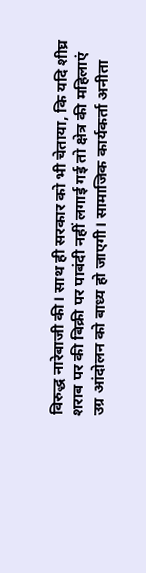विरुद्ध नारेबाजी की। साथ ही सरकार को भी चेताया, कि यदि शीघ्र शराब पर की बिक्री पर पाबंदी नहीं लगाई गई तो क्षेत्र की महिलाएं उग्र आंदोलन को बाध्य हो जाएगी। सामाजिक कार्यकर्ता अनीता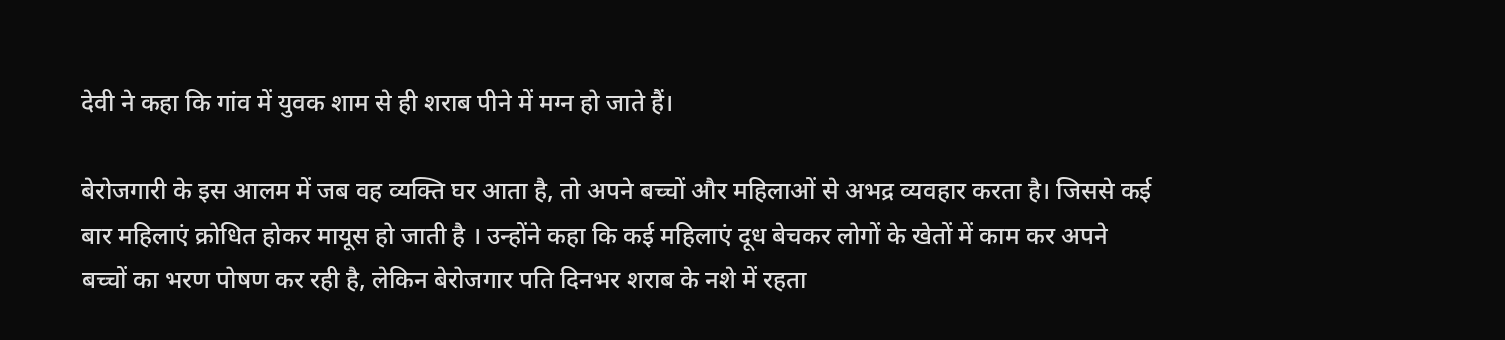देवी ने कहा कि गांव में युवक शाम से ही शराब पीने में मग्न हो जाते हैं।

बेरोजगारी के इस आलम में जब वह व्यक्ति घर आता है, तो अपने बच्चों और महिलाओं से अभद्र व्यवहार करता है। जिससे कई बार महिलाएं क्रोधित होकर मायूस हो जाती है । उन्होंने कहा कि कई महिलाएं दूध बेचकर लोगों के खेतों में काम कर अपने बच्चों का भरण पोषण कर रही है, लेकिन बेरोजगार पति दिनभर शराब के नशे में रहता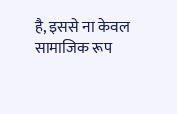है, इससे ना केवल सामाजिक रूप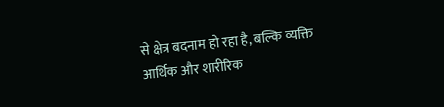से क्षेत्र बदनाम हो रहा है, बल्कि व्यक्ति आर्थिक और शारीरिक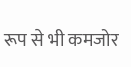रूप से भी कमजोर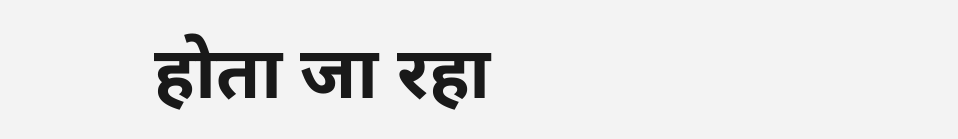होता जा रहा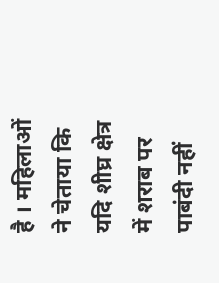है । महिलाओं ने चेताया कि यदि शीघ्र क्षेत्र में शराब पर पाबंदी नहीं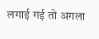लगाई गई तो अगला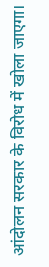आंदोलन सरकार के विरोध में खोला जाएगा।